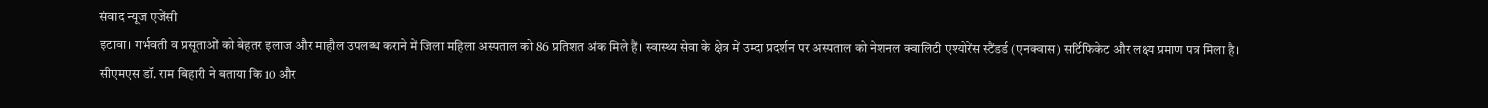संवाद न्यूज एजेंसी
इटावा। गर्भवती व प्रसूताओं को बेहतर इलाज और माहौल उपलब्ध कराने में जिला महिला अस्पताल को 86 प्रतिशत अंक मिले हैं। स्वास्थ्य सेवा के क्षेत्र में उम्दा प्रदर्शन पर अस्पताल को नेशनल क्वालिटी एश्योरेंस स्टैंडर्ड (एनक्वास) सर्टिफिकेट और लक्ष्य प्रमाण पत्र मिला है।
सीएमएस डॉ. राम बिहारी ने बताया कि 10 और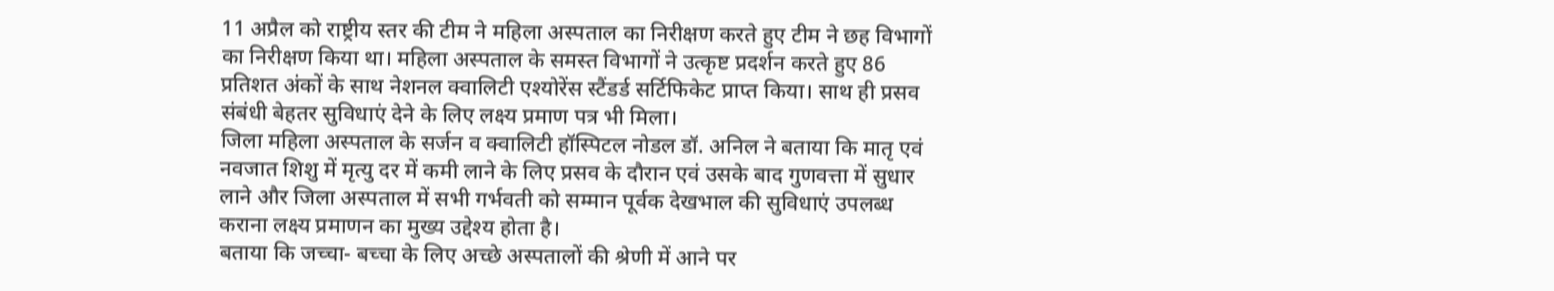11 अप्रैल को राष्ट्रीय स्तर की टीम ने महिला अस्पताल का निरीक्षण करते हुए टीम ने छह विभागों का निरीक्षण किया था। महिला अस्पताल के समस्त विभागों ने उत्कृष्ट प्रदर्शन करते हुए 86 प्रतिशत अंकों के साथ नेशनल क्वालिटी एश्योरेंस स्टैंडर्ड सर्टिफिकेट प्राप्त किया। साथ ही प्रसव संबंधी बेहतर सुविधाएं देने के लिए लक्ष्य प्रमाण पत्र भी मिला।
जिला महिला अस्पताल के सर्जन व क्वालिटी हॉस्पिटल नोडल डॉ. अनिल ने बताया कि मातृ एवं नवजात शिशु में मृत्यु दर में कमी लाने के लिए प्रसव के दौरान एवं उसके बाद गुणवत्ता में सुधार लाने और जिला अस्पताल में सभी गर्भवती को सम्मान पूर्वक देखभाल की सुविधाएं उपलब्ध कराना लक्ष्य प्रमाणन का मुख्य उद्देश्य होता है।
बताया कि जच्चा- बच्चा के लिए अच्छे अस्पतालों की श्रेणी में आने पर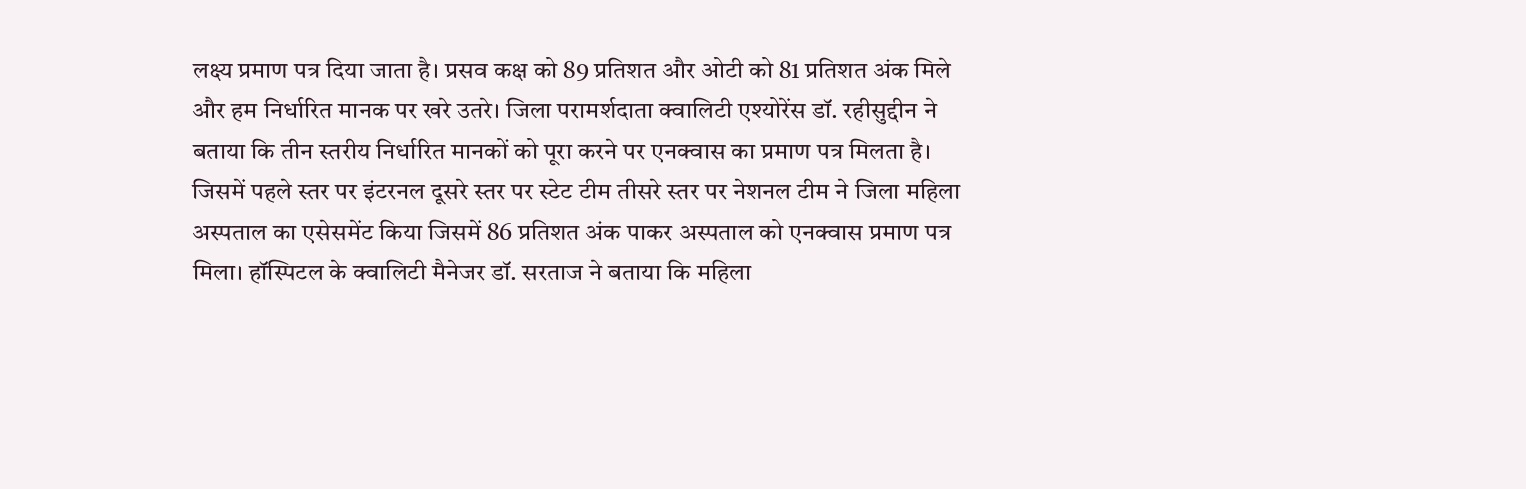लक्ष्य प्रमाण पत्र दिया जाता है। प्रसव कक्ष को 89 प्रतिशत और ओटी को 81 प्रतिशत अंक मिले और हम निर्धारित मानक पर खरे उतरे। जिला परामर्शदाता क्वालिटी एश्योरेंस डॉ. रहीसुद्दीन ने बताया कि तीन स्तरीय निर्धारित मानकों को पूरा करने पर एनक्वास का प्रमाण पत्र मिलता है।
जिसमें पहले स्तर पर इंटरनल दूसरे स्तर पर स्टेट टीम तीसरे स्तर पर नेशनल टीम ने जिला महिला अस्पताल का एसेसमेंट किया जिसमें 86 प्रतिशत अंक पाकर अस्पताल को एनक्वास प्रमाण पत्र मिला। हॉस्पिटल के क्वालिटी मैनेजर डॉ. सरताज ने बताया कि महिला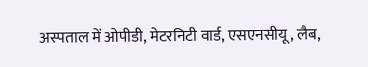अस्पताल में ओपीडी, मेटरनिटी वार्ड, एसएनसीयू, लैब,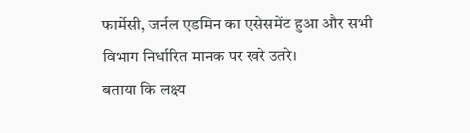फार्मेसी, जर्नल एडमिन का एसेसमेंट हुआ और सभी विभाग निर्धारित मानक पर खरे उतरे।
बताया कि लक्ष्य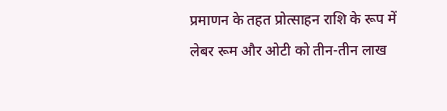प्रमाणन के तहत प्रोत्साहन राशि के रूप में लेबर रूम और ओटी को तीन-तीन लाख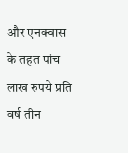और एनक्वास के तहत पांच लाख रुपये प्रति वर्ष तीन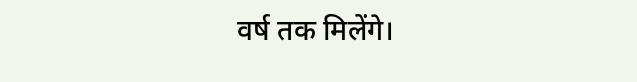वर्ष तक मिलेंगे।